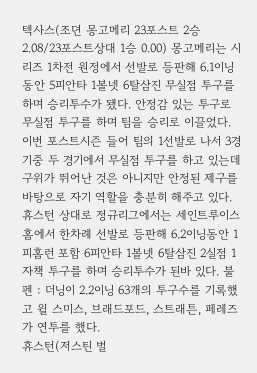텍사스(조뎐 몽고메리 23포스트 2승 2.08/23포스트상대 1승 0.00) 몽고메리는 시리즈 1차전 원정에서 선발로 등판해 6.1이닝동안 5피안타 1볼넷 6탈삼진 무실점 투구를 하며 승리투수가 됐다. 안정감 있는 투구로 무실점 투구를 하며 팀을 승리로 이끌었다. 이번 포스트시즌 들어 팀의 1선발로 나서 3경기중 두 경기에서 무실점 투구를 하고 있는데 구위가 뛰어난 것은 아니지만 안정된 제구를 바탕으로 자기 역할을 충분히 해주고 있다. 휴스턴 상대로 정규리그에서는 세인트루이스 홈에서 한차례 선발로 등판해 6.2이닝동안 1피홈런 포함 6피안타 1볼넷 6탈삼진 2실점 1자책 투구를 하며 승리투수가 된바 있다. 불펜 : 더닝이 2.2이닝 63개의 투구수를 기록했고 윌 스미스, 브래드포드, 스트래튼, 페레즈가 연투를 했다.
휴스턴(저스틴 벌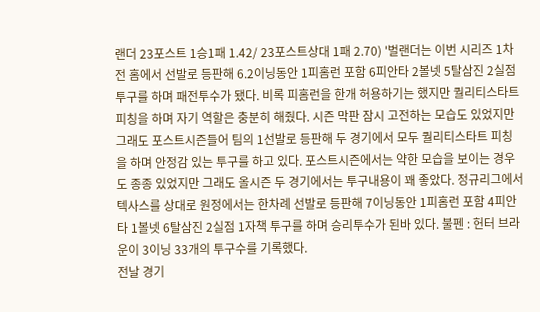랜더 23포스트 1승1패 1.42/ 23포스트상대 1패 2.70) '벌랜더는 이번 시리즈 1차전 홈에서 선발로 등판해 6.2이닝동안 1피홈런 포함 6피안타 2볼넷 5탈삼진 2실점 투구를 하며 패전투수가 됐다. 비록 피홈런을 한개 허용하기는 했지만 퀄리티스타트 피칭을 하며 자기 역할은 충분히 해줬다. 시즌 막판 잠시 고전하는 모습도 있었지만 그래도 포스트시즌들어 팀의 1선발로 등판해 두 경기에서 모두 퀄리티스타트 피칭을 하며 안정감 있는 투구를 하고 있다. 포스트시즌에서는 약한 모습을 보이는 경우도 종종 있었지만 그래도 올시즌 두 경기에서는 투구내용이 꽤 좋았다. 정규리그에서 텍사스를 상대로 원정에서는 한차례 선발로 등판해 7이닝동안 1피홈런 포함 4피안타 1볼넷 6탈삼진 2실점 1자책 투구를 하며 승리투수가 된바 있다. 불펜 : 헌터 브라운이 3이닝 33개의 투구수를 기록했다.
전날 경기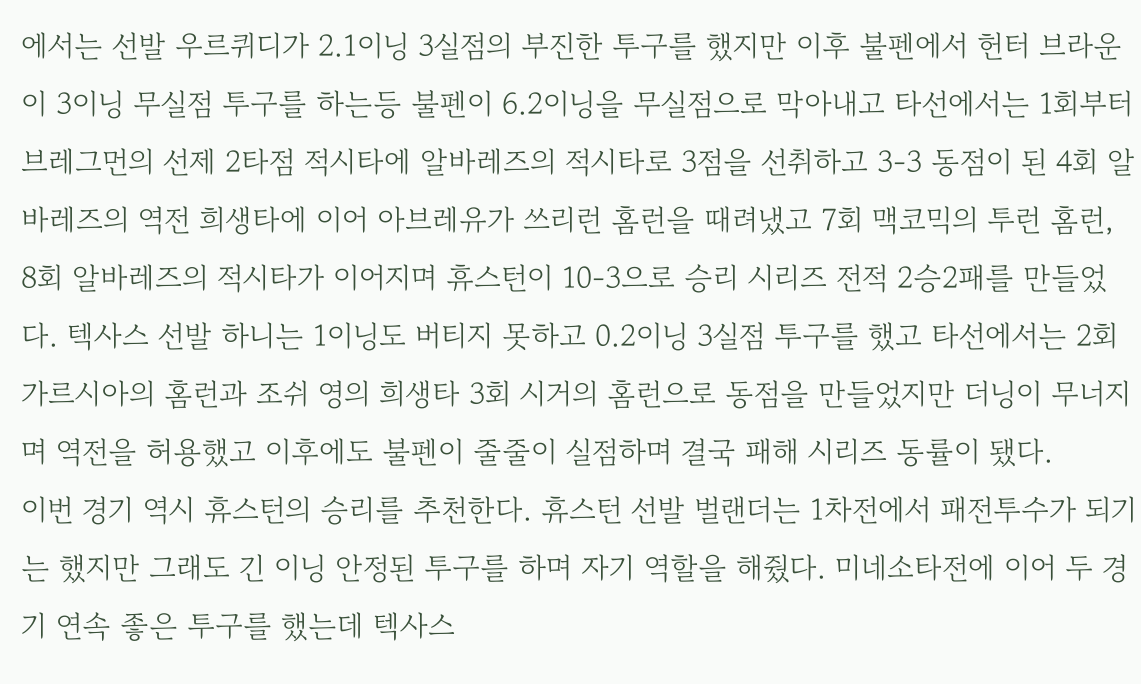에서는 선발 우르퀴디가 2.1이닝 3실점의 부진한 투구를 했지만 이후 불펜에서 헌터 브라운이 3이닝 무실점 투구를 하는등 불펜이 6.2이닝을 무실점으로 막아내고 타선에서는 1회부터 브레그먼의 선제 2타점 적시타에 알바레즈의 적시타로 3점을 선취하고 3-3 동점이 된 4회 알바레즈의 역전 희생타에 이어 아브레유가 쓰리런 홈런을 때려냈고 7회 맥코믹의 투런 홈런, 8회 알바레즈의 적시타가 이어지며 휴스턴이 10-3으로 승리 시리즈 전적 2승2패를 만들었다. 텍사스 선발 하니는 1이닝도 버티지 못하고 0.2이닝 3실점 투구를 했고 타선에서는 2회 가르시아의 홈런과 조쉬 영의 희생타 3회 시거의 홈런으로 동점을 만들었지만 더닝이 무너지며 역전을 허용했고 이후에도 불펜이 줄줄이 실점하며 결국 패해 시리즈 동률이 됐다.
이번 경기 역시 휴스턴의 승리를 추천한다. 휴스턴 선발 벌랜더는 1차전에서 패전투수가 되기는 했지만 그래도 긴 이닝 안정된 투구를 하며 자기 역할을 해줬다. 미네소타전에 이어 두 경기 연속 좋은 투구를 했는데 텍사스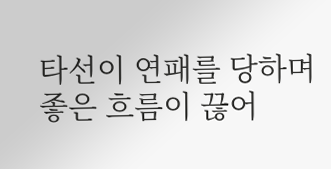타선이 연패를 당하며 좋은 흐름이 끊어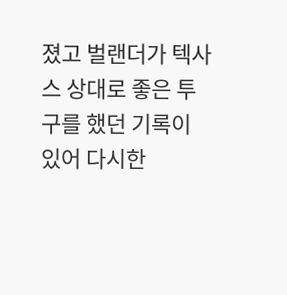졌고 벌랜더가 텍사스 상대로 좋은 투구를 했던 기록이 있어 다시한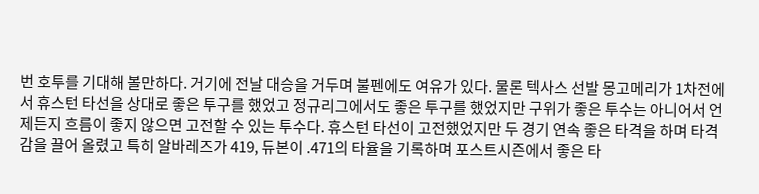번 호투를 기대해 볼만하다. 거기에 전날 대승을 거두며 불펜에도 여유가 있다. 물론 텍사스 선발 몽고메리가 1차전에서 휴스턴 타선을 상대로 좋은 투구를 했었고 정규리그에서도 좋은 투구를 했었지만 구위가 좋은 투수는 아니어서 언제든지 흐름이 좋지 않으면 고전할 수 있는 투수다. 휴스턴 타선이 고전했었지만 두 경기 연속 좋은 타격을 하며 타격감을 끌어 올렸고 특히 알바레즈가 419, 듀본이 .471의 타율을 기록하며 포스트시즌에서 좋은 타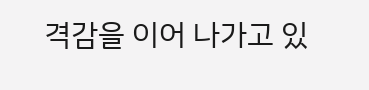격감을 이어 나가고 있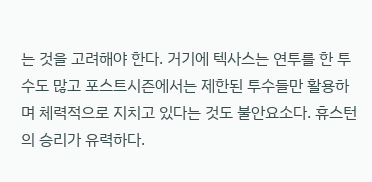는 것을 고려해야 한다. 거기에 텍사스는 연투를 한 투수도 많고 포스트시즌에서는 제한된 투수들만 활용하며 체력적으로 지치고 있다는 것도 불안요소다. 휴스턴의 승리가 유력하다.